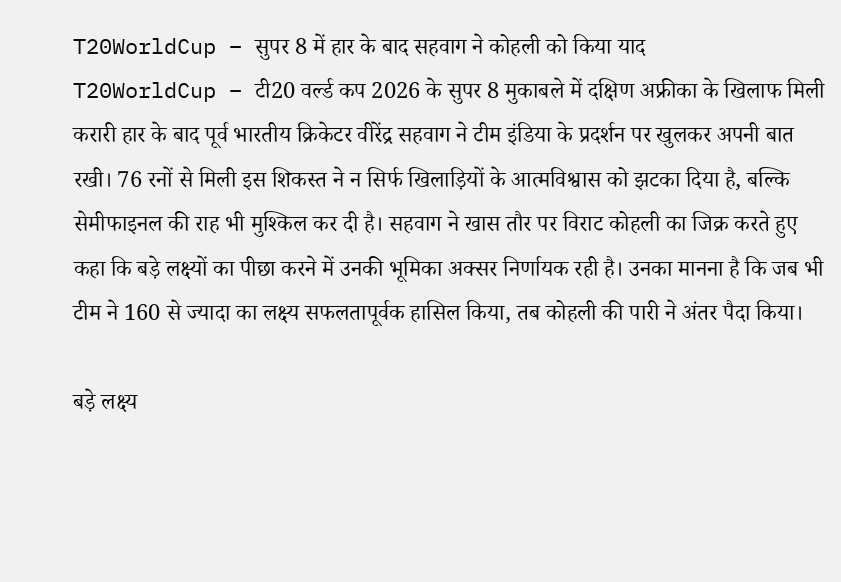T20WorldCup – सुपर 8 में हार के बाद सहवाग ने कोहली को किया याद
T20WorldCup – टी20 वर्ल्ड कप 2026 के सुपर 8 मुकाबले में दक्षिण अफ्रीका के खिलाफ मिली करारी हार के बाद पूर्व भारतीय क्रिकेटर वीरेंद्र सहवाग ने टीम इंडिया के प्रदर्शन पर खुलकर अपनी बात रखी। 76 रनों से मिली इस शिकस्त ने न सिर्फ खिलाड़ियों के आत्मविश्वास को झटका दिया है, बल्कि सेमीफाइनल की राह भी मुश्किल कर दी है। सहवाग ने खास तौर पर विराट कोहली का जिक्र करते हुए कहा कि बड़े लक्ष्यों का पीछा करने में उनकी भूमिका अक्सर निर्णायक रही है। उनका मानना है कि जब भी टीम ने 160 से ज्यादा का लक्ष्य सफलतापूर्वक हासिल किया, तब कोहली की पारी ने अंतर पैदा किया।

बड़े लक्ष्य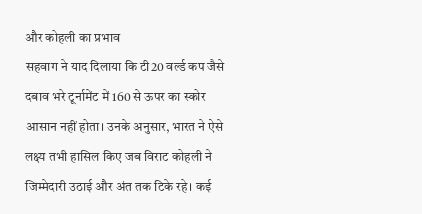और कोहली का प्रभाव
सहवाग ने याद दिलाया कि टी20 वर्ल्ड कप जैसे दबाव भरे टूर्नामेंट में 160 से ऊपर का स्कोर आसान नहीं होता। उनके अनुसार, भारत ने ऐसे लक्ष्य तभी हासिल किए जब विराट कोहली ने जिम्मेदारी उठाई और अंत तक टिके रहे। कई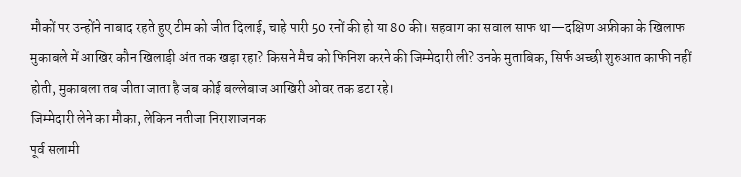मौकों पर उन्होंने नाबाद रहते हुए टीम को जीत दिलाई, चाहे पारी 50 रनों की हो या 80 की। सहवाग का सवाल साफ था—दक्षिण अफ्रीका के खिलाफ मुकाबले में आखिर कौन खिलाड़ी अंत तक खड़ा रहा? किसने मैच को फिनिश करने की जिम्मेदारी ली? उनके मुताबिक, सिर्फ अच्छी शुरुआत काफी नहीं होती, मुकाबला तब जीता जाता है जब कोई बल्लेबाज आखिरी ओवर तक डटा रहे।
जिम्मेदारी लेने का मौका, लेकिन नतीजा निराशाजनक
पूर्व सलामी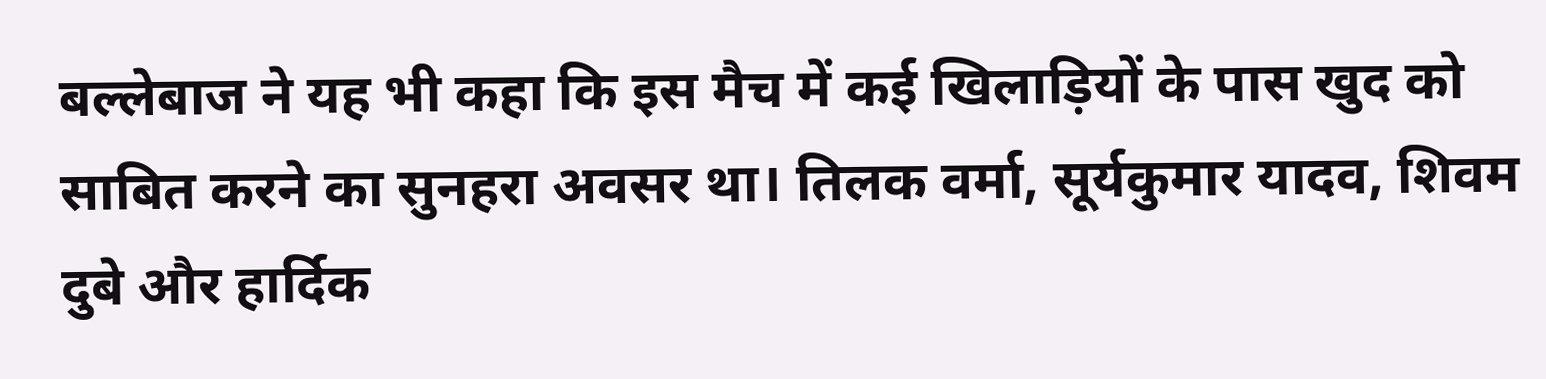बल्लेबाज ने यह भी कहा कि इस मैच में कई खिलाड़ियों के पास खुद को साबित करने का सुनहरा अवसर था। तिलक वर्मा, सूर्यकुमार यादव, शिवम दुबे और हार्दिक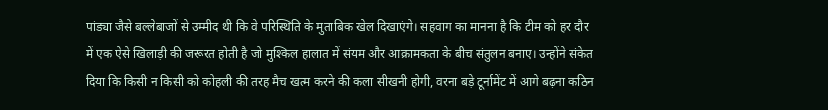पांड्या जैसे बल्लेबाजों से उम्मीद थी कि वे परिस्थिति के मुताबिक खेल दिखाएंगे। सहवाग का मानना है कि टीम को हर दौर में एक ऐसे खिलाड़ी की जरूरत होती है जो मुश्किल हालात में संयम और आक्रामकता के बीच संतुलन बनाए। उन्होंने संकेत दिया कि किसी न किसी को कोहली की तरह मैच खत्म करने की कला सीखनी होगी, वरना बड़े टूर्नामेंट में आगे बढ़ना कठिन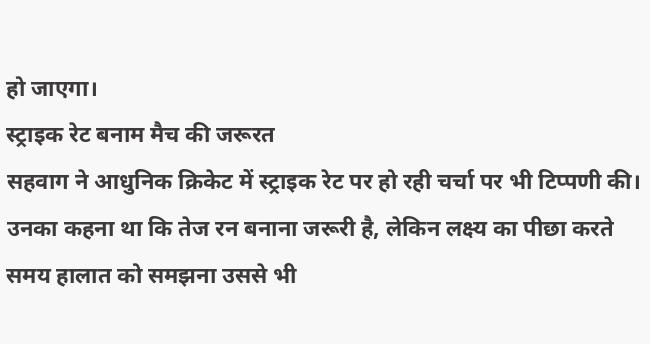हो जाएगा।
स्ट्राइक रेट बनाम मैच की जरूरत
सहवाग ने आधुनिक क्रिकेट में स्ट्राइक रेट पर हो रही चर्चा पर भी टिप्पणी की। उनका कहना था कि तेज रन बनाना जरूरी है, लेकिन लक्ष्य का पीछा करते समय हालात को समझना उससे भी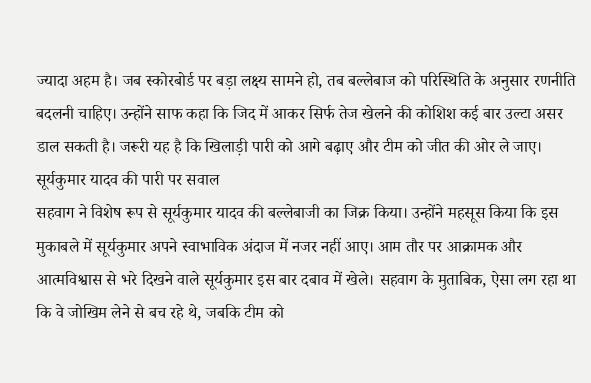ज्यादा अहम है। जब स्कोरबोर्ड पर बड़ा लक्ष्य सामने हो, तब बल्लेबाज को परिस्थिति के अनुसार रणनीति बदलनी चाहिए। उन्होंने साफ कहा कि जिद में आकर सिर्फ तेज खेलने की कोशिश कई बार उल्टा असर डाल सकती है। जरूरी यह है कि खिलाड़ी पारी को आगे बढ़ाए और टीम को जीत की ओर ले जाए।
सूर्यकुमार यादव की पारी पर सवाल
सहवाग ने विशेष रूप से सूर्यकुमार यादव की बल्लेबाजी का जिक्र किया। उन्होंने महसूस किया कि इस मुकाबले में सूर्यकुमार अपने स्वाभाविक अंदाज में नजर नहीं आए। आम तौर पर आक्रामक और आत्मविश्वास से भरे दिखने वाले सूर्यकुमार इस बार दबाव में खेले। सहवाग के मुताबिक, ऐसा लग रहा था कि वे जोखिम लेने से बच रहे थे, जबकि टीम को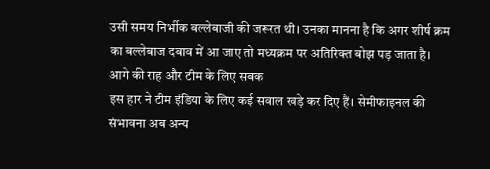उसी समय निर्भीक बल्लेबाजी की जरूरत थी। उनका मानना है कि अगर शीर्ष क्रम का बल्लेबाज दबाव में आ जाए तो मध्यक्रम पर अतिरिक्त बोझ पड़ जाता है।
आगे की राह और टीम के लिए सबक
इस हार ने टीम इंडिया के लिए कई सवाल खड़े कर दिए हैं। सेमीफाइनल की संभावना अब अन्य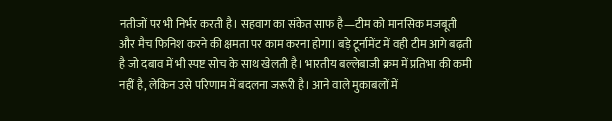नतीजों पर भी निर्भर करती है। सहवाग का संकेत साफ है—टीम को मानसिक मजबूती और मैच फिनिश करने की क्षमता पर काम करना होगा। बड़े टूर्नामेंट में वही टीम आगे बढ़ती है जो दबाव में भी स्पष्ट सोच के साथ खेलती है। भारतीय बल्लेबाजी क्रम में प्रतिभा की कमी नहीं है, लेकिन उसे परिणाम में बदलना जरूरी है। आने वाले मुकाबलों में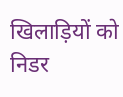खिलाड़ियों को निडर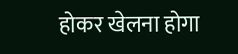होकर खेलना होगा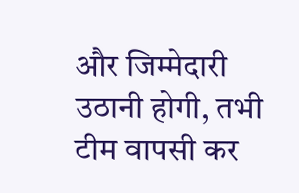और जिम्मेदारी उठानी होगी, तभी टीम वापसी कर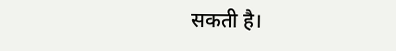सकती है।